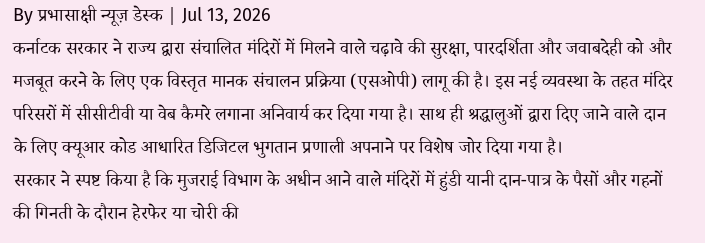By प्रभासाक्षी न्यूज़ डेस्क | Jul 13, 2026
कर्नाटक सरकार ने राज्य द्वारा संचालित मंदिरों में मिलने वाले चढ़ावे की सुरक्षा, पारदर्शिता और जवाबदेही को और मजबूत करने के लिए एक विस्तृत मानक संचालन प्रक्रिया (एसओपी) लागू की है। इस नई व्यवस्था के तहत मंदिर परिसरों में सीसीटीवी या वेब कैमरे लगाना अनिवार्य कर दिया गया है। साथ ही श्रद्धालुओं द्वारा दिए जाने वाले दान के लिए क्यूआर कोड आधारित डिजिटल भुगतान प्रणाली अपनाने पर विशेष जोर दिया गया है।
सरकार ने स्पष्ट किया है कि मुजराई विभाग के अधीन आने वाले मंदिरों में हुंडी यानी दान-पात्र के पैसों और गहनों की गिनती के दौरान हेरफेर या चोरी की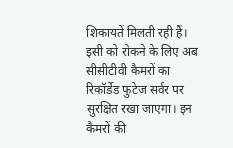शिकायतें मिलती रही हैं। इसी को रोकने के लिए अब सीसीटीवी कैमरों का रिकॉर्डेड फुटेज सर्वर पर सुरक्षित रखा जाएगा। इन कैमरों की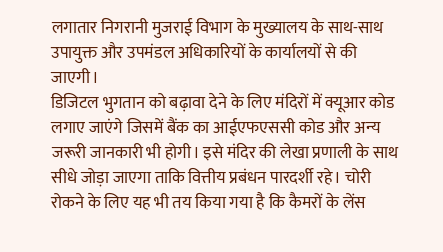लगातार निगरानी मुजराई विभाग के मुख्यालय के साथ-साथ उपायुक्त और उपमंडल अधिकारियों के कार्यालयों से की जाएगी।
डिजिटल भुगतान को बढ़ावा देने के लिए मंदिरों में क्यूआर कोड लगाए जाएंगे जिसमें बैंक का आईएफएससी कोड और अन्य जरूरी जानकारी भी होगी। इसे मंदिर की लेखा प्रणाली के साथ सीधे जोड़ा जाएगा ताकि वित्तीय प्रबंधन पारदर्शी रहे। चोरी रोकने के लिए यह भी तय किया गया है कि कैमरों के लेंस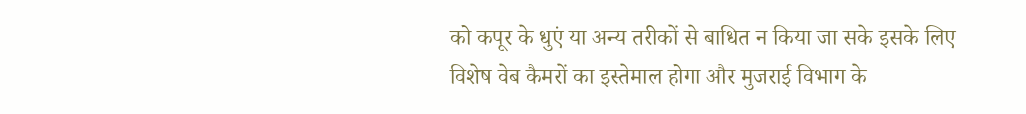को कपूर के धुएं या अन्य तरीकों से बाधित न किया जा सके इसके लिए विशेष वेब कैमरों का इस्तेमाल होगा और मुजराई विभाग के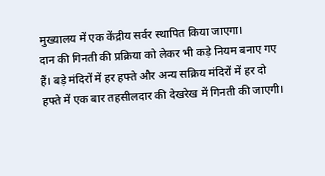मुख्यालय में एक केंद्रीय सर्वर स्थापित किया जाएगा।
दान की गिनती की प्रक्रिया को लेकर भी कड़े नियम बनाए गए हैं। बड़े मंदिरों में हर हफ्ते और अन्य सक्रिय मंदिरों में हर दो हफ्ते में एक बार तहसीलदार की देखरेख में गिनती की जाएगी।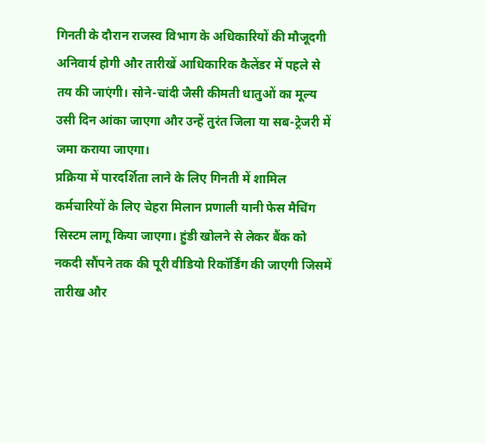गिनती के दौरान राजस्व विभाग के अधिकारियों की मौजूदगी अनिवार्य होगी और तारीखें आधिकारिक कैलेंडर में पहले से तय की जाएंगी। सोने-चांदी जैसी कीमती धातुओं का मूल्य उसी दिन आंका जाएगा और उन्हें तुरंत जिला या सब-ट्रेजरी में जमा कराया जाएगा।
प्रक्रिया में पारदर्शिता लाने के लिए गिनती में शामिल कर्मचारियों के लिए चेहरा मिलान प्रणाली यानी फेस मैचिंग सिस्टम लागू किया जाएगा। हुंडी खोलने से लेकर बैंक को नकदी सौंपने तक की पूरी वीडियो रिकॉर्डिंग की जाएगी जिसमें तारीख और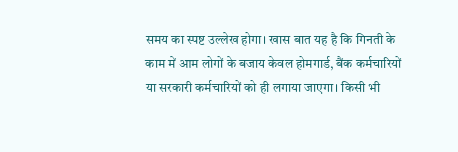समय का स्पष्ट उल्लेख होगा। खास बात यह है कि गिनती के काम में आम लोगों के बजाय केवल होमगार्ड, बैंक कर्मचारियों या सरकारी कर्मचारियों को ही लगाया जाएगा। किसी भी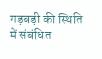गड़बड़ी की स्थिति में संबंधित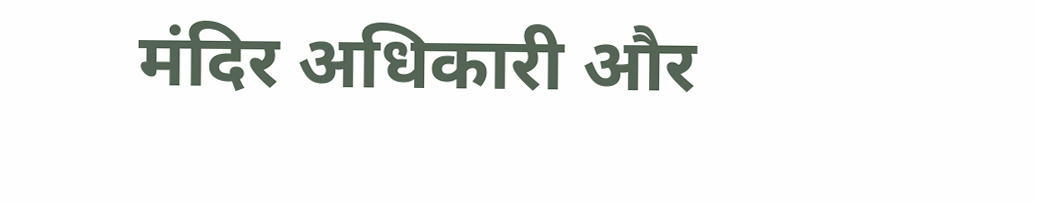मंदिर अधिकारी और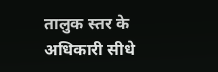तालुक स्तर के अधिकारी सीधे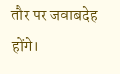तौर पर जवाबदेह होंगे।